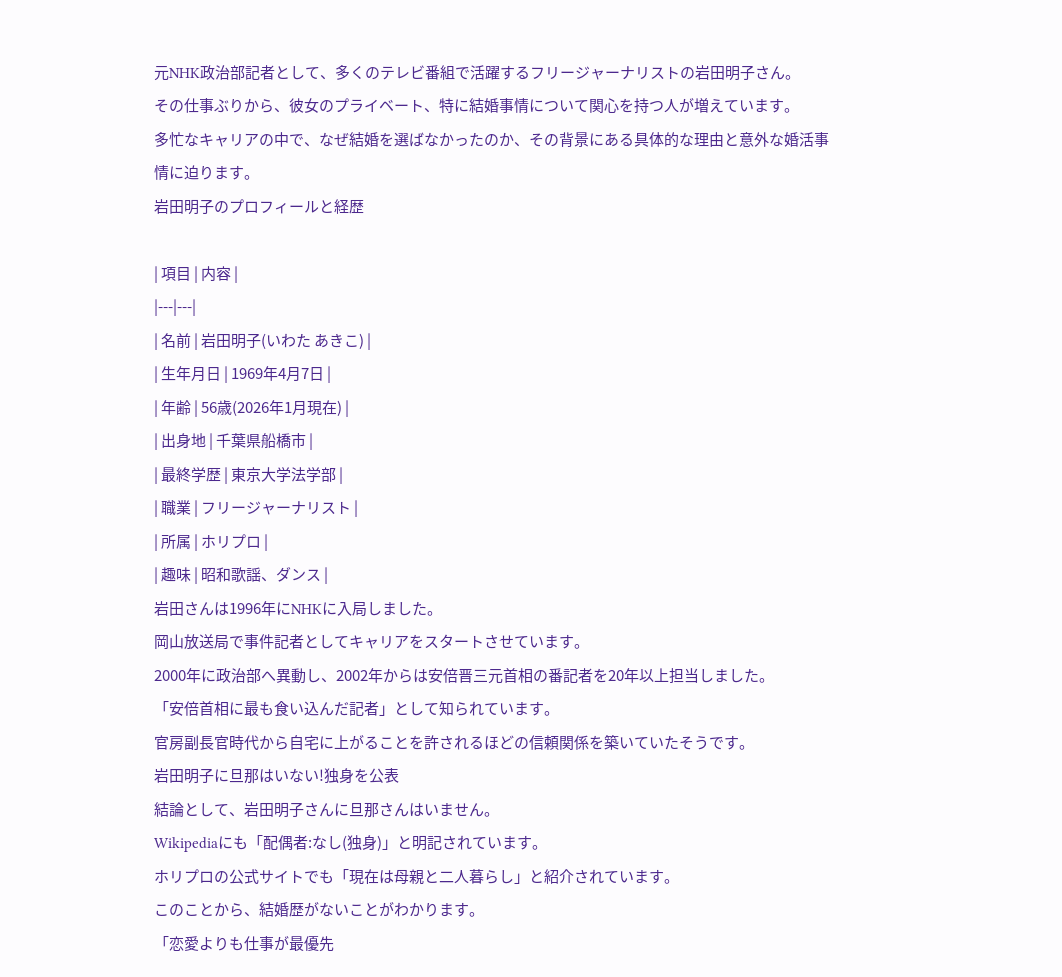元NHK政治部記者として、多くのテレビ番組で活躍するフリージャーナリストの岩田明子さん。
その仕事ぶりから、彼女のプライベート、特に結婚事情について関心を持つ人が増えています。
多忙なキャリアの中で、なぜ結婚を選ばなかったのか、その背景にある具体的な理由と意外な婚活事情に迫ります。
岩田明子のプロフィールと経歴

| 項目 | 内容 |
|---|---|
| 名前 | 岩田明子(いわた あきこ) |
| 生年月日 | 1969年4月7日 |
| 年齢 | 56歳(2026年1月現在) |
| 出身地 | 千葉県船橋市 |
| 最終学歴 | 東京大学法学部 |
| 職業 | フリージャーナリスト |
| 所属 | ホリプロ |
| 趣味 | 昭和歌謡、ダンス |
岩田さんは1996年にNHKに入局しました。
岡山放送局で事件記者としてキャリアをスタートさせています。
2000年に政治部へ異動し、2002年からは安倍晋三元首相の番記者を20年以上担当しました。
「安倍首相に最も食い込んだ記者」として知られています。
官房副長官時代から自宅に上がることを許されるほどの信頼関係を築いていたそうです。
岩田明子に旦那はいない!独身を公表
結論として、岩田明子さんに旦那さんはいません。
Wikipediaにも「配偶者:なし(独身)」と明記されています。
ホリプロの公式サイトでも「現在は母親と二人暮らし」と紹介されています。
このことから、結婚歴がないことがわかります。
「恋愛よりも仕事が最優先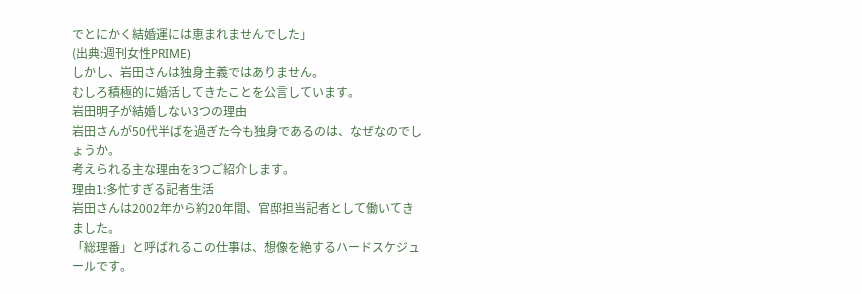でとにかく結婚運には恵まれませんでした」
(出典:週刊女性PRIME)
しかし、岩田さんは独身主義ではありません。
むしろ積極的に婚活してきたことを公言しています。
岩田明子が結婚しない3つの理由
岩田さんが50代半ばを過ぎた今も独身であるのは、なぜなのでしょうか。
考えられる主な理由を3つご紹介します。
理由1:多忙すぎる記者生活
岩田さんは2002年から約20年間、官邸担当記者として働いてきました。
「総理番」と呼ばれるこの仕事は、想像を絶するハードスケジュールです。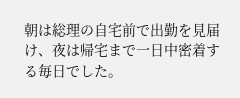朝は総理の自宅前で出勤を見届け、夜は帰宅まで一日中密着する毎日でした。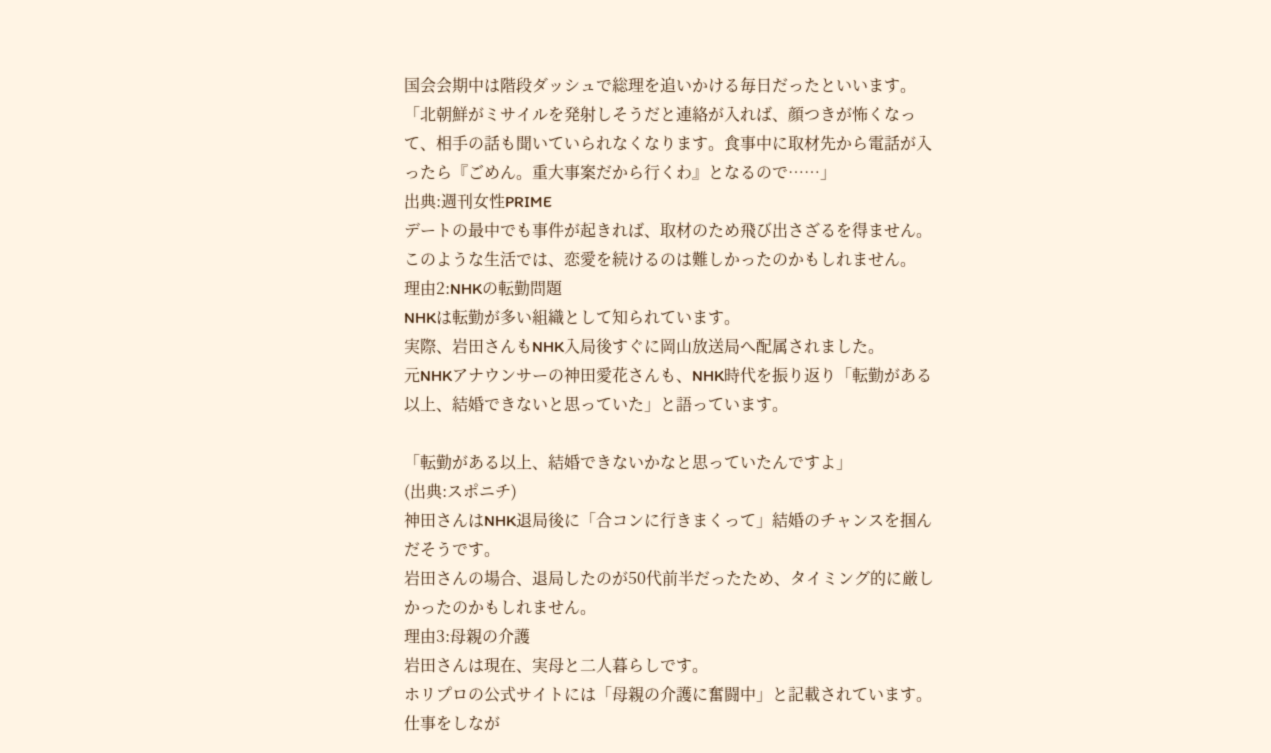国会会期中は階段ダッシュで総理を追いかける毎日だったといいます。
「北朝鮮がミサイルを発射しそうだと連絡が入れば、顔つきが怖くなって、相手の話も聞いていられなくなります。食事中に取材先から電話が入ったら『ごめん。重大事案だから行くわ』となるので……」
出典:週刊女性PRIME
デートの最中でも事件が起きれば、取材のため飛び出さざるを得ません。
このような生活では、恋愛を続けるのは難しかったのかもしれません。
理由2:NHKの転勤問題
NHKは転勤が多い組織として知られています。
実際、岩田さんもNHK入局後すぐに岡山放送局へ配属されました。
元NHKアナウンサーの神田愛花さんも、NHK時代を振り返り「転勤がある以上、結婚できないと思っていた」と語っています。

「転勤がある以上、結婚できないかなと思っていたんですよ」
(出典:スポニチ)
神田さんはNHK退局後に「合コンに行きまくって」結婚のチャンスを掴んだそうです。
岩田さんの場合、退局したのが50代前半だったため、タイミング的に厳しかったのかもしれません。
理由3:母親の介護
岩田さんは現在、実母と二人暮らしです。
ホリプロの公式サイトには「母親の介護に奮闘中」と記載されています。
仕事をしなが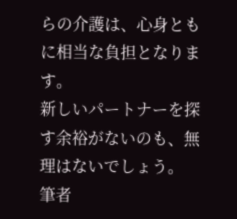らの介護は、心身ともに相当な負担となります。
新しいパートナーを探す余裕がないのも、無理はないでしょう。
筆者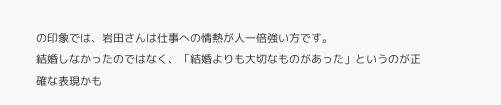の印象では、岩田さんは仕事への情熱が人一倍強い方です。
結婚しなかったのではなく、「結婚よりも大切なものがあった」というのが正確な表現かも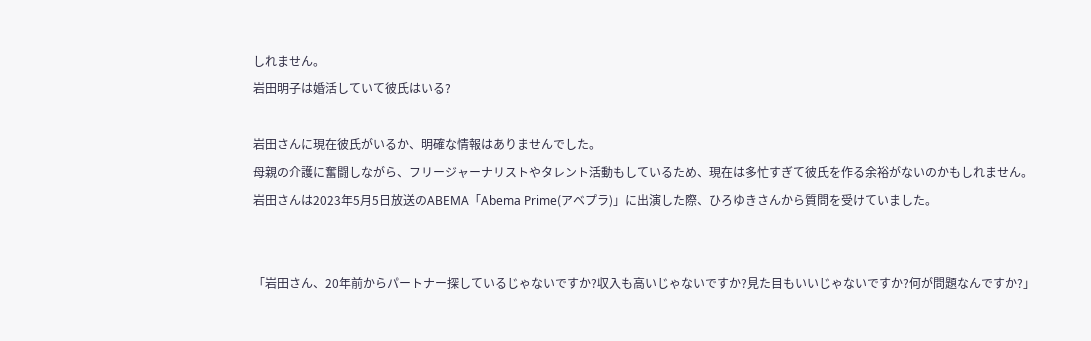しれません。
岩田明子は婚活していて彼氏はいる?

岩田さんに現在彼氏がいるか、明確な情報はありませんでした。
母親の介護に奮闘しながら、フリージャーナリストやタレント活動もしているため、現在は多忙すぎて彼氏を作る余裕がないのかもしれません。
岩田さんは2023年5月5日放送のABEMA「Abema Prime(アベプラ)」に出演した際、ひろゆきさんから質問を受けていました。


「岩田さん、20年前からパートナー探しているじゃないですか?収入も高いじゃないですか?見た目もいいじゃないですか?何が問題なんですか?」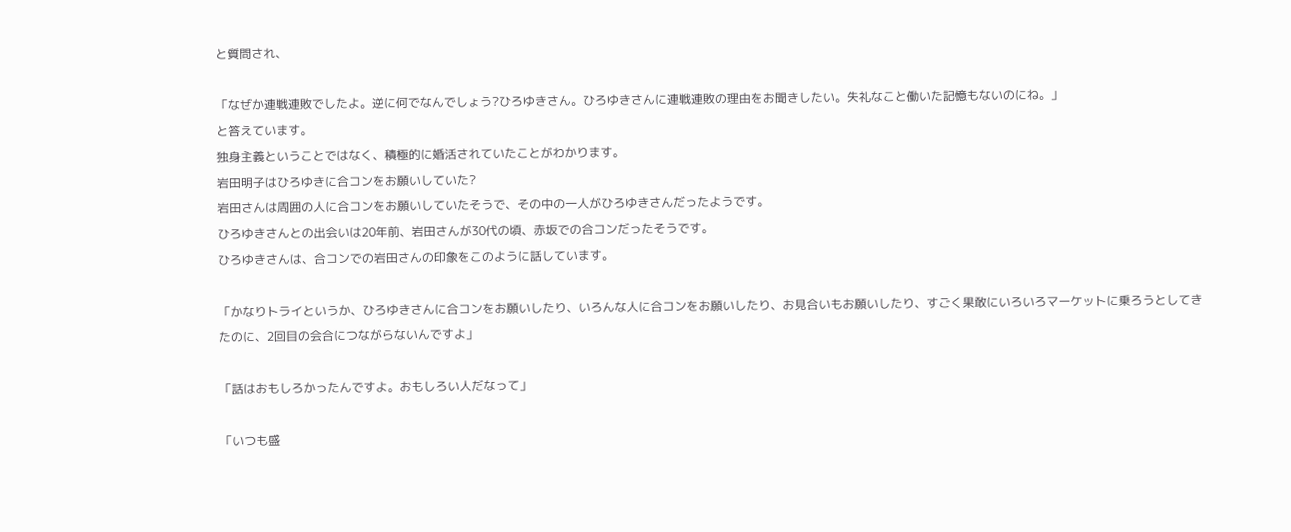と質問され、

「なぜか連戦連敗でしたよ。逆に何でなんでしょう?ひろゆきさん。ひろゆきさんに連戦連敗の理由をお聞きしたい。失礼なこと働いた記憶もないのにね。」
と答えています。
独身主義ということではなく、積極的に婚活されていたことがわかります。
岩田明子はひろゆきに合コンをお願いしていた?
岩田さんは周囲の人に合コンをお願いしていたそうで、その中の一人がひろゆきさんだったようです。
ひろゆきさんとの出会いは20年前、岩田さんが30代の頃、赤坂での合コンだったそうです。
ひろゆきさんは、合コンでの岩田さんの印象をこのように話しています。

「かなりトライというか、ひろゆきさんに合コンをお願いしたり、いろんな人に合コンをお願いしたり、お見合いもお願いしたり、すごく果敢にいろいろマーケットに乗ろうとしてきたのに、2回目の会合につながらないんですよ」

「話はおもしろかったんですよ。おもしろい人だなって」

「いつも盛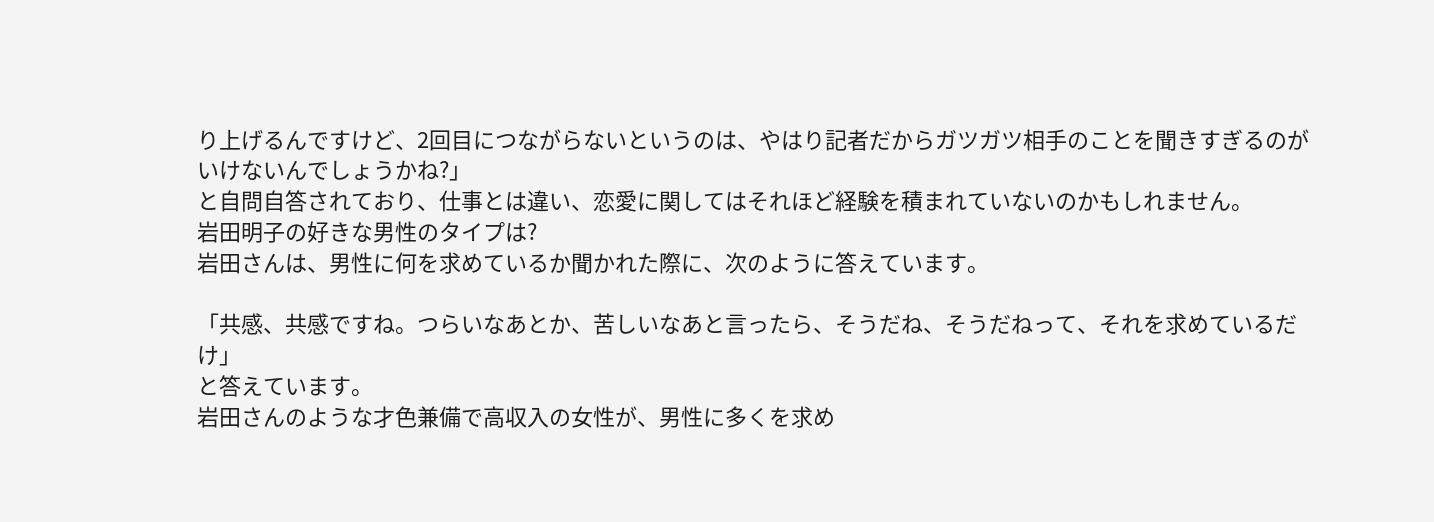り上げるんですけど、2回目につながらないというのは、やはり記者だからガツガツ相手のことを聞きすぎるのがいけないんでしょうかね?」
と自問自答されており、仕事とは違い、恋愛に関してはそれほど経験を積まれていないのかもしれません。
岩田明子の好きな男性のタイプは?
岩田さんは、男性に何を求めているか聞かれた際に、次のように答えています。

「共感、共感ですね。つらいなあとか、苦しいなあと言ったら、そうだね、そうだねって、それを求めているだけ」
と答えています。
岩田さんのような才色兼備で高収入の女性が、男性に多くを求め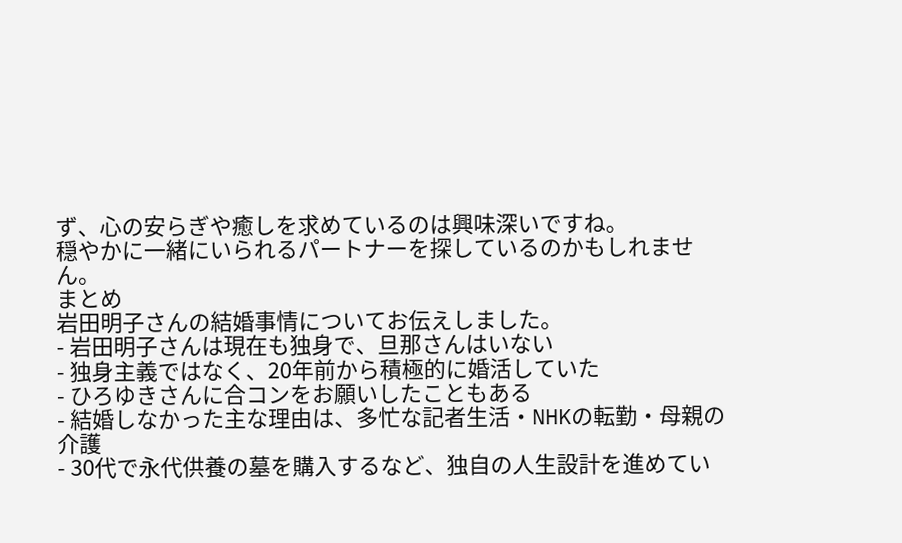ず、心の安らぎや癒しを求めているのは興味深いですね。
穏やかに一緒にいられるパートナーを探しているのかもしれません。
まとめ
岩田明子さんの結婚事情についてお伝えしました。
- 岩田明子さんは現在も独身で、旦那さんはいない
- 独身主義ではなく、20年前から積極的に婚活していた
- ひろゆきさんに合コンをお願いしたこともある
- 結婚しなかった主な理由は、多忙な記者生活・NHKの転勤・母親の介護
- 30代で永代供養の墓を購入するなど、独自の人生設計を進めてい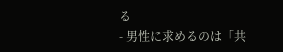る
- 男性に求めるのは「共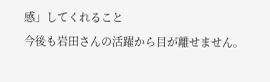感」してくれること
今後も岩田さんの活躍から目が離せません。